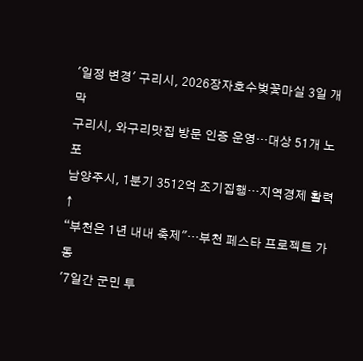'일정 변경' 구리시, 2026장자호수벚꽃마실 3일 개막
구리시, 와구리맛집 방문 인증 운영…대상 51개 노포
남양주시, 1분기 3512억 조기집행…지역경제 활력↑
“부천은 1년 내내 축제"…부천 페스타 프로젝트 가동
'7일간 군민 투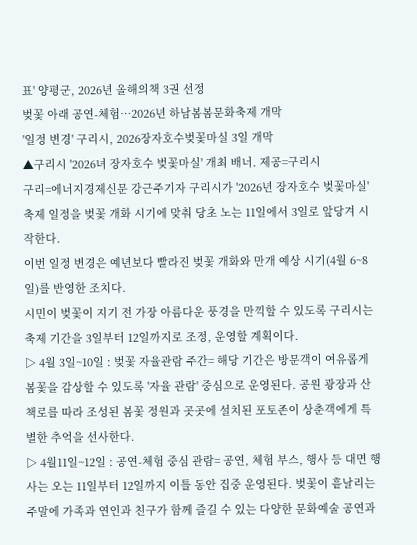표' 양평군, 2026년 올해의책 3권 선정
벚꽃 아래 공연-체험…2026년 하남봄봄문화축제 개막
'일정 변경' 구리시, 2026장자호수벚꽃마실 3일 개막
▲구리시 '2026녀 장자호수 벚꽃마실' 개최 배너. 제공=구리시
구리=에너지경제신문 강근주기자 구리시가 '2026년 장자호수 벚꽃마실' 축제 일정을 벚꽃 개화 시기에 맞춰 당초 노는 11일에서 3일로 앞당겨 시작한다.
이번 일정 변경은 예년보다 빨라진 벚꽃 개화와 만개 예상 시기(4월 6~8일)를 반영한 조치다.
시민이 벚꽃이 지기 전 가장 아름다운 풍경을 만끽할 수 있도록 구리시는 축제 기간을 3일부터 12일까지로 조정, 운영할 계획이다.
▷ 4월 3일~10일 : 벚꽃 자율관람 주간= 해당 기간은 방문객이 여유롭게 봄꽃을 감상할 수 있도록 '자율 관람' 중심으로 운영된다. 공원 광장과 산책로를 따라 조성된 봄꽃 정원과 곳곳에 설치된 포토존이 상춘객에게 특별한 추억을 선사한다.
▷ 4월11일~12일 : 공연-체험 중심 관람= 공연, 체험 부스, 행사 등 대면 행사는 오는 11일부터 12일까지 이틀 동안 집중 운영된다. 벚꽃이 흩날리는 주말에 가족과 연인과 친구가 함께 즐길 수 있는 다양한 문화예술 공연과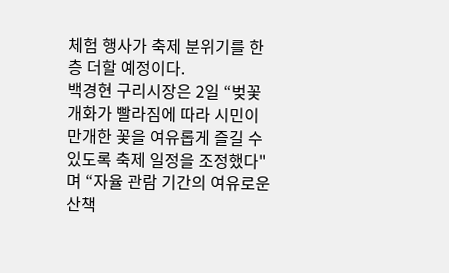체험 행사가 축제 분위기를 한층 더할 예정이다.
백경현 구리시장은 2일 “벚꽃 개화가 빨라짐에 따라 시민이 만개한 꽃을 여유롭게 즐길 수 있도록 축제 일정을 조정했다"며 “자율 관람 기간의 여유로운 산책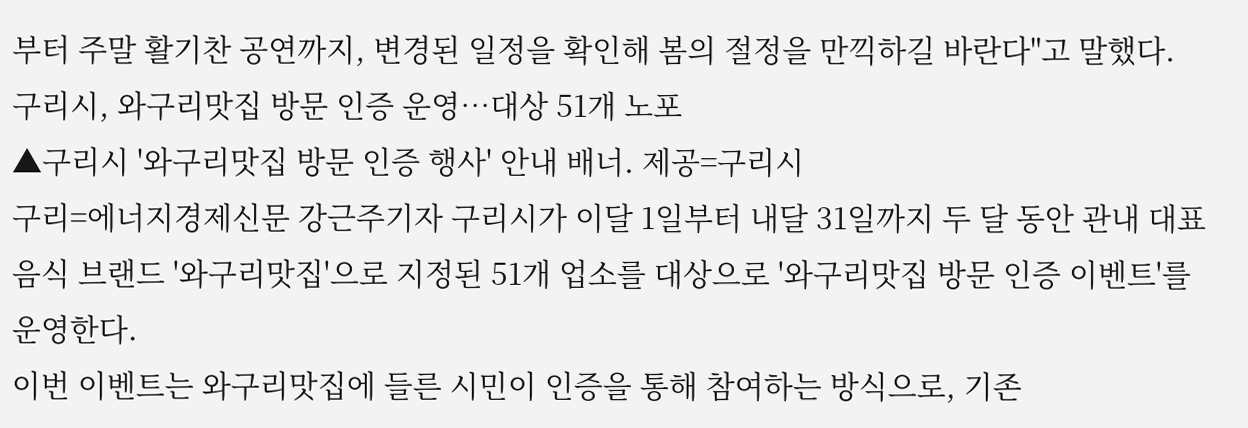부터 주말 활기찬 공연까지, 변경된 일정을 확인해 봄의 절정을 만끽하길 바란다"고 말했다.
구리시, 와구리맛집 방문 인증 운영…대상 51개 노포
▲구리시 '와구리맛집 방문 인증 행사' 안내 배너. 제공=구리시
구리=에너지경제신문 강근주기자 구리시가 이달 1일부터 내달 31일까지 두 달 동안 관내 대표 음식 브랜드 '와구리맛집'으로 지정된 51개 업소를 대상으로 '와구리맛집 방문 인증 이벤트'를 운영한다.
이번 이벤트는 와구리맛집에 들른 시민이 인증을 통해 참여하는 방식으로, 기존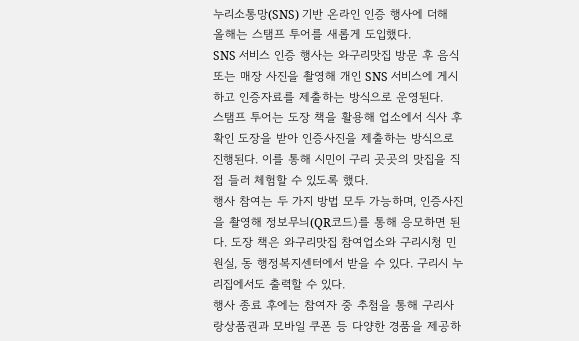누리소통망(SNS) 기반 온라인 인증 행사에 더해 올해는 스탬프 투어를 새롭게 도입했다.
SNS 서비스 인증 행사는 와구리맛집 방문 후 음식 또는 매장 사진을 촬영해 개인 SNS 서비스에 게시하고 인증자료를 제출하는 방식으로 운영된다.
스탬프 투어는 도장 책을 활용해 업소에서 식사 후 확인 도장을 받아 인증사진을 제출하는 방식으로 진행된다. 이를 통해 시민이 구리 곳곳의 맛집을 직접 들러 체험할 수 있도록 했다.
행사 참여는 두 가지 방법 모두 가능하며, 인증사진을 촬영해 정보무늬(QR코드)를 통해 응모하면 된다. 도장 책은 와구리맛집 참여업소와 구리시청 민원실, 동 행정복지센터에서 받을 수 있다. 구리시 누리집에서도 출력할 수 있다.
행사 종료 후에는 참여자 중 추첨을 통해 구리사랑상품권과 모바일 쿠폰 등 다양한 경품을 제공하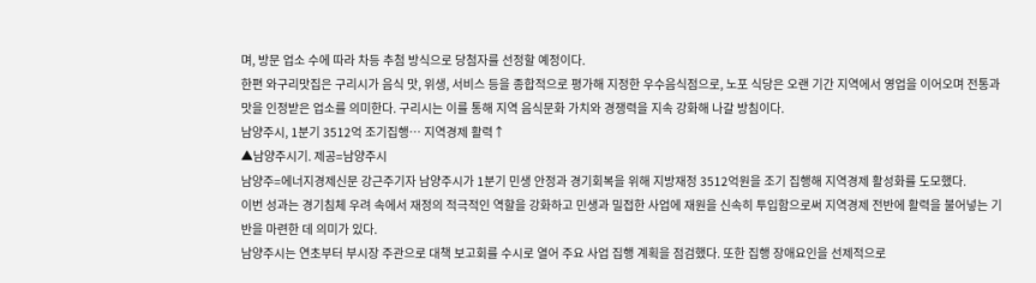며, 방문 업소 수에 따라 차등 추첨 방식으로 당첨자를 선정할 예정이다.
한편 와구리맛집은 구리시가 음식 맛, 위생, 서비스 등을 종합적으로 평가해 지정한 우수음식점으로, 노포 식당은 오랜 기간 지역에서 영업을 이어오며 전통과 맛을 인정받은 업소를 의미한다. 구리시는 이를 통해 지역 음식문화 가치와 경쟁력을 지속 강화해 나갈 방침이다.
남양주시, 1분기 3512억 조기집행… 지역경제 활력↑
▲남양주시기. 제공=남양주시
남양주=에너지경제신문 강근주기자 남양주시가 1분기 민생 안정과 경기회복을 위해 지방재정 3512억원을 조기 집행해 지역경제 활성화를 도모했다.
이번 성과는 경기침체 우려 속에서 재정의 적극적인 역할을 강화하고 민생과 밀접한 사업에 재원을 신속히 투입함으로써 지역경제 전반에 활력을 불어넣는 기반을 마련한 데 의미가 있다.
남양주시는 연초부터 부시장 주관으로 대책 보고회를 수시로 열어 주요 사업 집행 계획을 점검했다. 또한 집행 장애요인을 선제적으로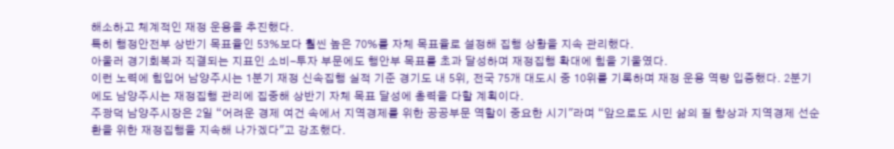해소하고 체계적인 재정 운용을 추진했다.
특히 행정안전부 상반기 목표율인 53%보다 훨씬 높은 70%를 자체 목표율로 설정해 집행 상황을 지속 관리했다.
아울러 경기회복과 직결되는 지표인 소비-투자 부문에도 행안부 목표를 초과 달성하며 재정집행 확대에 힘을 기울였다.
이런 노력에 힘입어 남양주시는 1분기 재정 신속집행 실적 기준 경기도 내 5위, 전국 75개 대도시 중 10위를 기록하며 재정 운용 역량 입증했다. 2분기에도 남양주시는 재정집행 관리에 집중해 상반기 자체 목표 달성에 총력을 다할 계획이다.
주광덕 남양주시장은 2일 “어려운 경제 여건 속에서 지역경제를 위한 공공부문 역할이 중요한 시기"라며 “앞으로도 시민 삶의 질 향상과 지역경제 선순환을 위한 재정집행을 지속해 나가겠다"고 강조했다.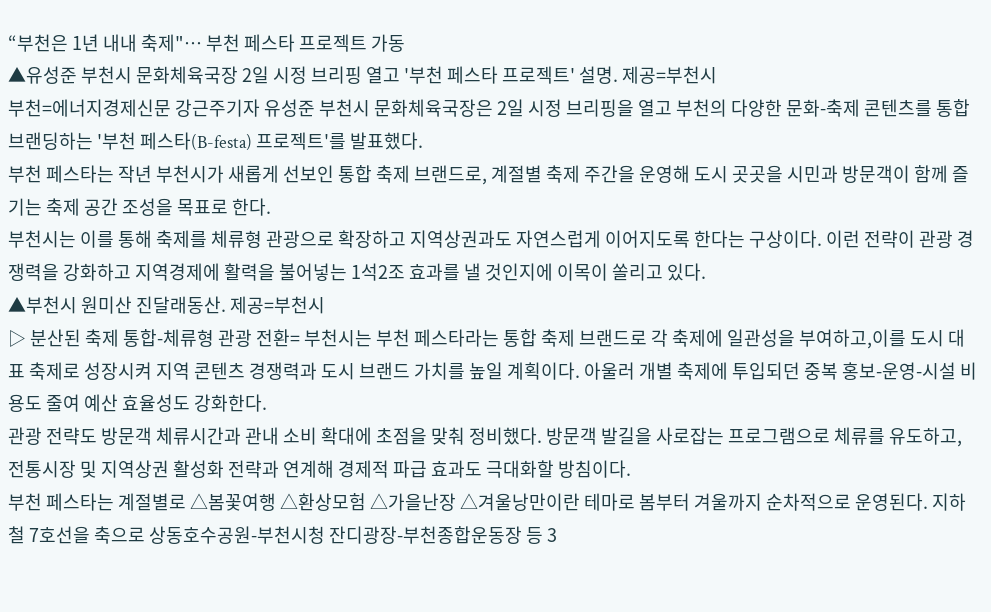“부천은 1년 내내 축제"… 부천 페스타 프로젝트 가동
▲유성준 부천시 문화체육국장 2일 시정 브리핑 열고 '부천 페스타 프로젝트' 설명. 제공=부천시
부천=에너지경제신문 강근주기자 유성준 부천시 문화체육국장은 2일 시정 브리핑을 열고 부천의 다양한 문화-축제 콘텐츠를 통합 브랜딩하는 '부천 페스타(B-festa) 프로젝트'를 발표했다.
부천 페스타는 작년 부천시가 새롭게 선보인 통합 축제 브랜드로, 계절별 축제 주간을 운영해 도시 곳곳을 시민과 방문객이 함께 즐기는 축제 공간 조성을 목표로 한다.
부천시는 이를 통해 축제를 체류형 관광으로 확장하고 지역상권과도 자연스럽게 이어지도록 한다는 구상이다. 이런 전략이 관광 경쟁력을 강화하고 지역경제에 활력을 불어넣는 1석2조 효과를 낼 것인지에 이목이 쏠리고 있다.
▲부천시 원미산 진달래동산. 제공=부천시
▷ 분산된 축제 통합-체류형 관광 전환= 부천시는 부천 페스타라는 통합 축제 브랜드로 각 축제에 일관성을 부여하고,이를 도시 대표 축제로 성장시켜 지역 콘텐츠 경쟁력과 도시 브랜드 가치를 높일 계획이다. 아울러 개별 축제에 투입되던 중복 홍보-운영-시설 비용도 줄여 예산 효율성도 강화한다.
관광 전략도 방문객 체류시간과 관내 소비 확대에 초점을 맞춰 정비했다. 방문객 발길을 사로잡는 프로그램으로 체류를 유도하고, 전통시장 및 지역상권 활성화 전략과 연계해 경제적 파급 효과도 극대화할 방침이다.
부천 페스타는 계절별로 △봄꽃여행 △환상모험 △가을난장 △겨울낭만이란 테마로 봄부터 겨울까지 순차적으로 운영된다. 지하철 7호선을 축으로 상동호수공원-부천시청 잔디광장-부천종합운동장 등 3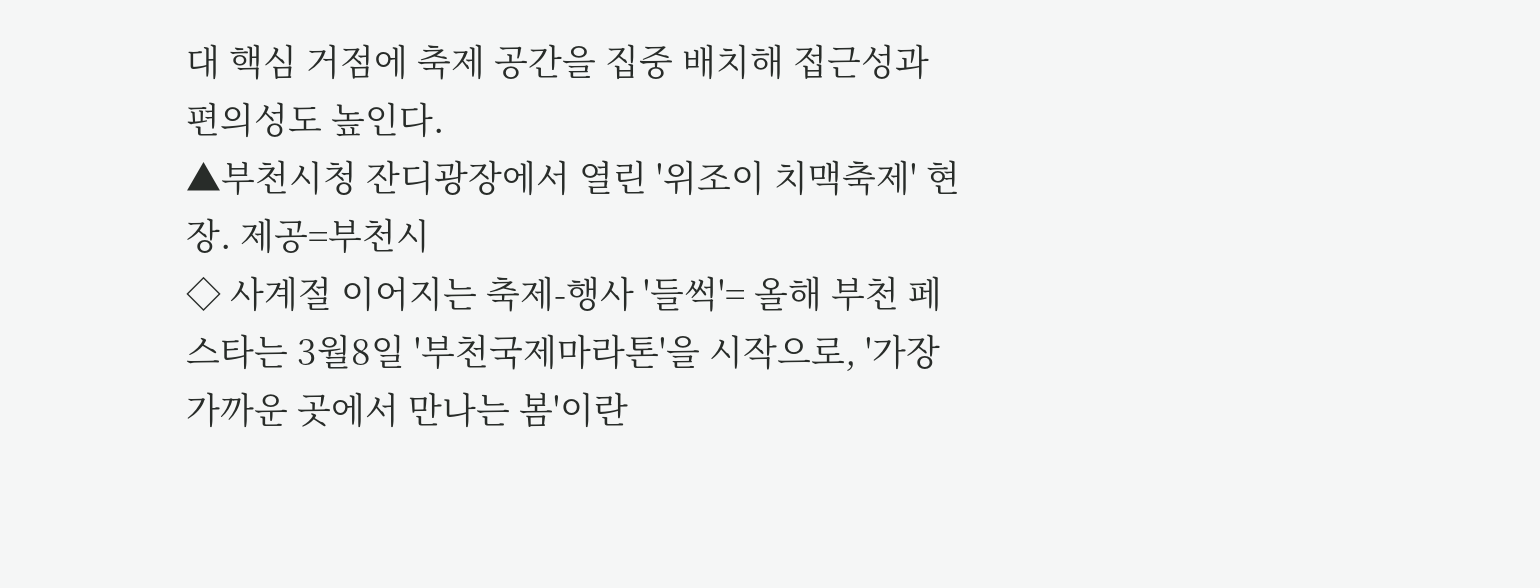대 핵심 거점에 축제 공간을 집중 배치해 접근성과 편의성도 높인다.
▲부천시청 잔디광장에서 열린 '위조이 치맥축제' 현장. 제공=부천시
◇ 사계절 이어지는 축제-행사 '들썩'= 올해 부천 페스타는 3월8일 '부천국제마라톤'을 시작으로, '가장 가까운 곳에서 만나는 봄'이란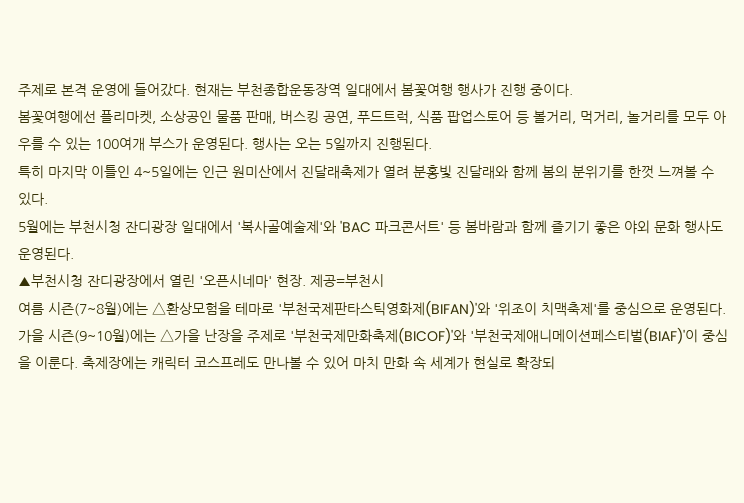주제로 본격 운영에 들어갔다. 현재는 부천종합운동장역 일대에서 봄꽃여행 행사가 진행 중이다.
봄꽃여행에선 플리마켓, 소상공인 물품 판매, 버스킹 공연, 푸드트럭, 식품 팝업스토어 등 볼거리, 먹거리, 놀거리를 모두 아우를 수 있는 100여개 부스가 운영된다. 행사는 오는 5일까지 진행된다.
특히 마지막 이틀인 4~5일에는 인근 원미산에서 진달래축제가 열려 분홍빛 진달래와 함께 봄의 분위기를 한껏 느껴볼 수 있다.
5월에는 부천시청 잔디광장 일대에서 '복사골예술제'와 'BAC 파크콘서트' 등 봄바람과 함께 즐기기 좋은 야외 문화 행사도 운영된다.
▲부천시청 잔디광장에서 열린 '오픈시네마' 현장. 제공=부천시
여름 시즌(7~8월)에는 △환상모험을 테마로 '부천국제판타스틱영화제(BIFAN)'와 '위조이 치맥축제'를 중심으로 운영된다.
가을 시즌(9~10월)에는 △가을 난장을 주제로 '부천국제만화축제(BICOF)'와 '부천국제애니메이션페스티벌(BIAF)'이 중심을 이룬다. 축제장에는 캐릭터 코스프레도 만나볼 수 있어 마치 만화 속 세계가 현실로 확장되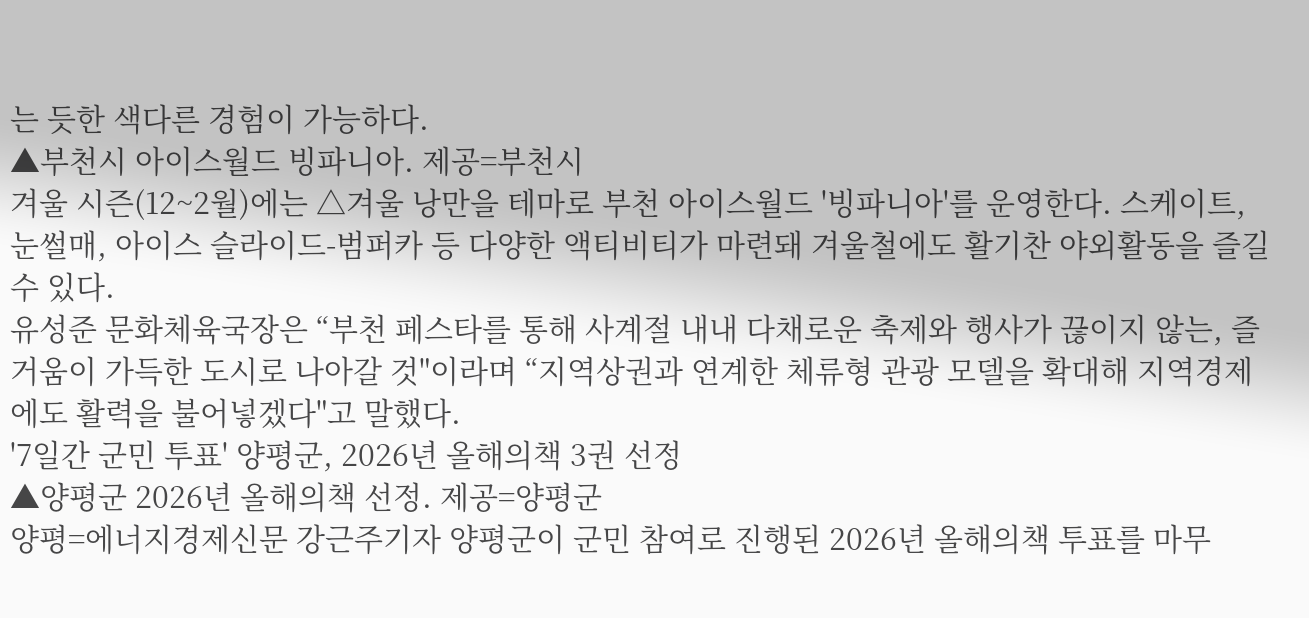는 듯한 색다른 경험이 가능하다.
▲부천시 아이스월드 빙파니아. 제공=부천시
겨울 시즌(12~2월)에는 △겨울 낭만을 테마로 부천 아이스월드 '빙파니아'를 운영한다. 스케이트, 눈썰매, 아이스 슬라이드-범퍼카 등 다양한 액티비티가 마련돼 겨울철에도 활기찬 야외활동을 즐길 수 있다.
유성준 문화체육국장은 “부천 페스타를 통해 사계절 내내 다채로운 축제와 행사가 끊이지 않는, 즐거움이 가득한 도시로 나아갈 것"이라며 “지역상권과 연계한 체류형 관광 모델을 확대해 지역경제에도 활력을 불어넣겠다"고 말했다.
'7일간 군민 투표' 양평군, 2026년 올해의책 3권 선정
▲양평군 2026년 올해의책 선정. 제공=양평군
양평=에너지경제신문 강근주기자 양평군이 군민 참여로 진행된 2026년 올해의책 투표를 마무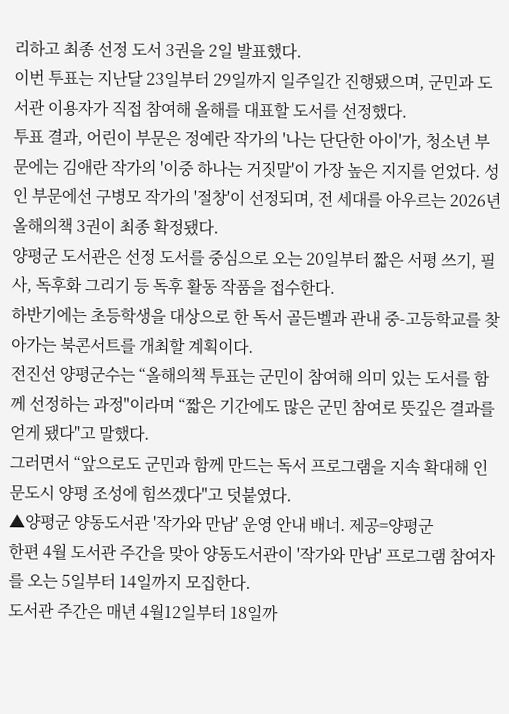리하고 최종 선정 도서 3권을 2일 발표했다.
이번 투표는 지난달 23일부터 29일까지 일주일간 진행됐으며, 군민과 도서관 이용자가 직접 참여해 올해를 대표할 도서를 선정했다.
투표 결과, 어린이 부문은 정예란 작가의 '나는 단단한 아이'가, 청소년 부문에는 김애란 작가의 '이중 하나는 거짓말'이 가장 높은 지지를 얻었다. 성인 부문에선 구병모 작가의 '절창'이 선정되며, 전 세대를 아우르는 2026년 올해의책 3권이 최종 확정됐다.
양평군 도서관은 선정 도서를 중심으로 오는 20일부터 짧은 서평 쓰기, 필사, 독후화 그리기 등 독후 활동 작품을 접수한다.
하반기에는 초등학생을 대상으로 한 독서 골든벨과 관내 중-고등학교를 찾아가는 북콘서트를 개최할 계획이다.
전진선 양평군수는 “올해의책 투표는 군민이 참여해 의미 있는 도서를 함께 선정하는 과정"이라며 “짧은 기간에도 많은 군민 참여로 뜻깊은 결과를 얻게 됐다"고 말했다.
그러면서 “앞으로도 군민과 함께 만드는 독서 프로그램을 지속 확대해 인문도시 양평 조성에 힘쓰겠다"고 덧붙였다.
▲양평군 양동도서관 '작가와 만남' 운영 안내 배너. 제공=양평군
한편 4월 도서관 주간을 맞아 양동도서관이 '작가와 만남' 프로그램 참여자를 오는 5일부터 14일까지 모집한다.
도서관 주간은 매년 4월12일부터 18일까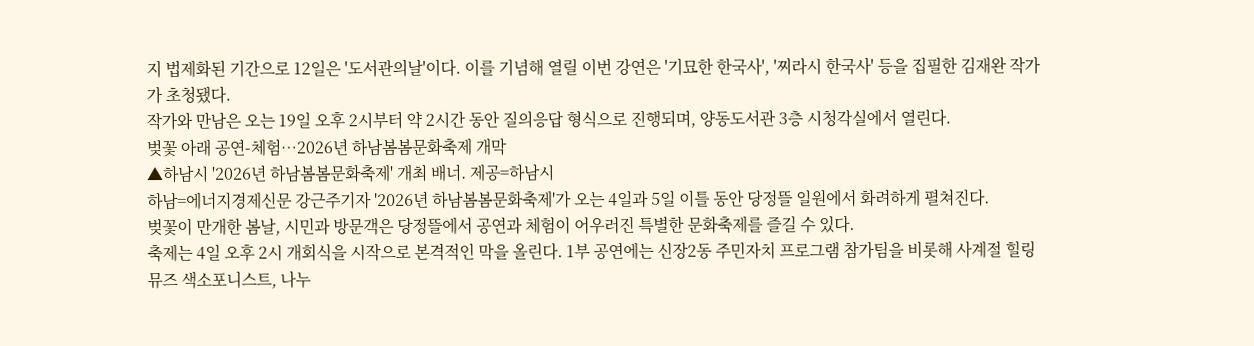지 법제화된 기간으로 12일은 '도서관의날'이다. 이를 기념해 열릴 이번 강연은 '기묘한 한국사', '찌라시 한국사' 등을 집필한 김재완 작가가 초청됐다.
작가와 만남은 오는 19일 오후 2시부터 약 2시간 동안 질의응답 형식으로 진행되며, 양동도서관 3층 시청각실에서 열린다.
벚꽃 아래 공연-체험…2026년 하남봄봄문화축제 개막
▲하남시 '2026년 하남봄봄문화축제' 개최 배너. 제공=하남시
하남=에너지경제신문 강근주기자 '2026년 하남봄봄문화축제'가 오는 4일과 5일 이틀 동안 당정뜰 일원에서 화려하게 펼쳐진다.
벚꽃이 만개한 봄날, 시민과 방문객은 당정뜰에서 공연과 체험이 어우러진 특별한 문화축제를 즐길 수 있다.
축제는 4일 오후 2시 개회식을 시작으로 본격적인 막을 올린다. 1부 공연에는 신장2동 주민자치 프로그램 참가팀을 비롯해 사계절 힐링뮤즈 색소포니스트, 나누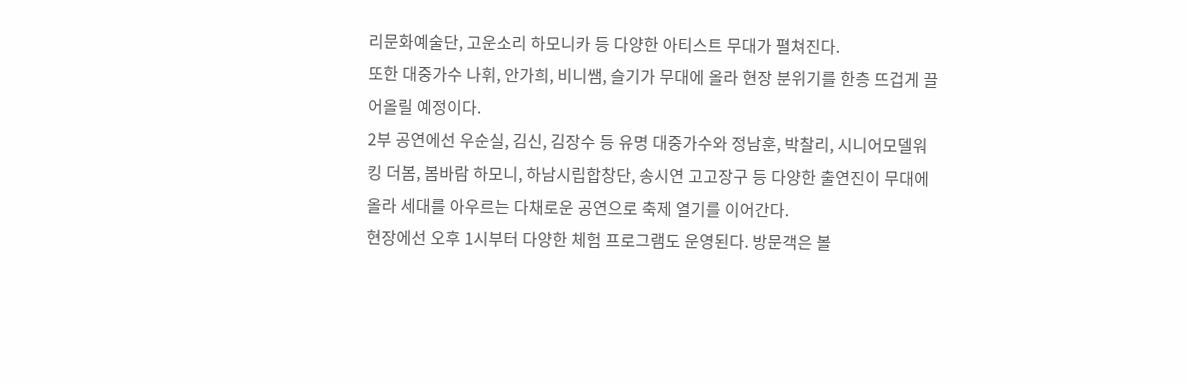리문화예술단, 고운소리 하모니카 등 다양한 아티스트 무대가 펼쳐진다.
또한 대중가수 나휘, 안가희, 비니쌤, 슬기가 무대에 올라 현장 분위기를 한층 뜨겁게 끌어올릴 예정이다.
2부 공연에선 우순실, 김신, 김장수 등 유명 대중가수와 정남훈, 박찰리, 시니어모델워킹 더봄, 봄바람 하모니, 하남시립합창단, 송시연 고고장구 등 다양한 출연진이 무대에 올라 세대를 아우르는 다채로운 공연으로 축제 열기를 이어간다.
현장에선 오후 1시부터 다양한 체험 프로그램도 운영된다. 방문객은 볼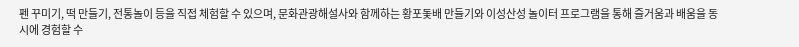펜 꾸미기, 떡 만들기, 전통놀이 등을 직접 체험할 수 있으며, 문화관광해설사와 함께하는 황포돛배 만들기와 이성산성 놀이터 프로그램을 통해 즐거움과 배움을 동시에 경험할 수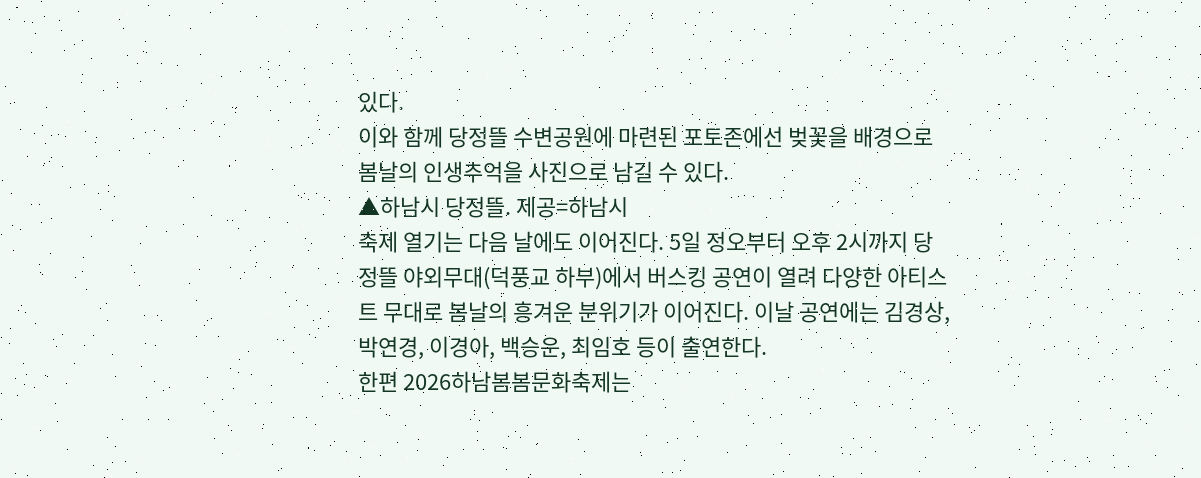있다.
이와 함께 당정뜰 수변공원에 마련된 포토존에선 벚꽃을 배경으로 봄날의 인생추억을 사진으로 남길 수 있다.
▲하남시 당정뜰. 제공=하남시
축제 열기는 다음 날에도 이어진다. 5일 정오부터 오후 2시까지 당정뜰 야외무대(덕풍교 하부)에서 버스킹 공연이 열려 다양한 아티스트 무대로 봄날의 흥겨운 분위기가 이어진다. 이날 공연에는 김경상, 박연경, 이경아, 백승운, 최임호 등이 출연한다.
한편 2026하남봄봄문화축제는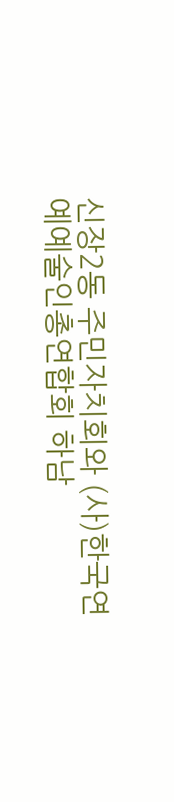신장2동 주민자치회와 (사)한국연예예술인총연합회 하남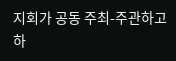지회가 공동 주최-주관하고 하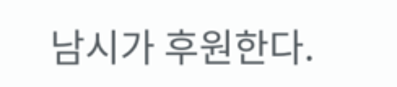남시가 후원한다.